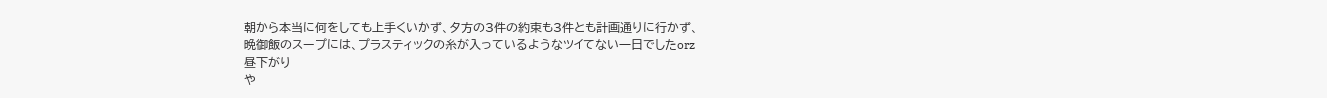朝から本当に何をしても上手くいかず、夕方の3件の約束も3件とも計画通りに行かず、
晩御飯のスープには、プラスティックの糸が入っているようなツイてない一日でしたorz
昼下がり
や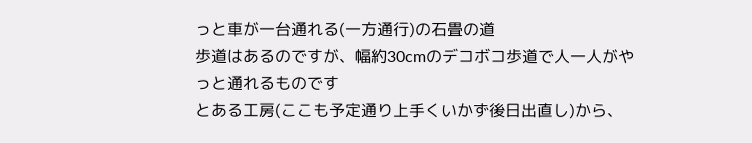っと車が一台通れる(一方通行)の石畳の道
歩道はあるのですが、幅約30cmのデコボコ歩道で人一人がやっと通れるものです
とある工房(ここも予定通り上手くいかず後日出直し)から、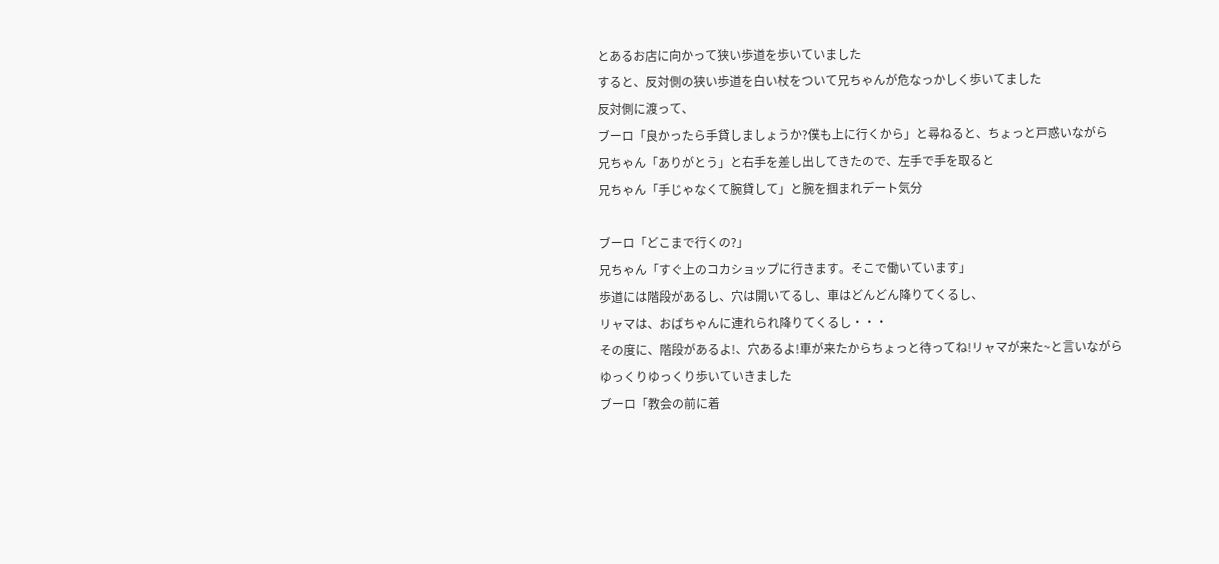とあるお店に向かって狭い歩道を歩いていました
すると、反対側の狭い歩道を白い杖をついて兄ちゃんが危なっかしく歩いてました
反対側に渡って、
ブーロ「良かったら手貸しましょうか?僕も上に行くから」と尋ねると、ちょっと戸惑いながら
兄ちゃん「ありがとう」と右手を差し出してきたので、左手で手を取ると
兄ちゃん「手じゃなくて腕貸して」と腕を掴まれデート気分

ブーロ「どこまで行くの?」
兄ちゃん「すぐ上のコカショップに行きます。そこで働いています」
歩道には階段があるし、穴は開いてるし、車はどんどん降りてくるし、
リャマは、おばちゃんに連れられ降りてくるし・・・
その度に、階段があるよ!、穴あるよ!車が来たからちょっと待ってね!リャマが来た~と言いながら
ゆっくりゆっくり歩いていきました
ブーロ「教会の前に着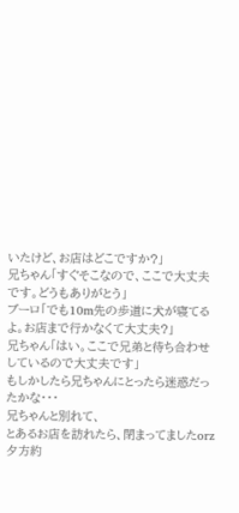いたけど、お店はどこですか?」
兄ちゃん「すぐそこなので、ここで大丈夫です。どうもありがとう」
ブーロ「でも10m先の歩道に犬が寝てるよ。お店まで行かなくて大丈夫?」
兄ちゃん「はい。ここで兄弟と待ち合わせしているので大丈夫です」
もしかしたら兄ちゃんにとったら迷惑だったかな・・・
兄ちゃんと別れて、
とあるお店を訪れたら、閉まってましたorz
夕方約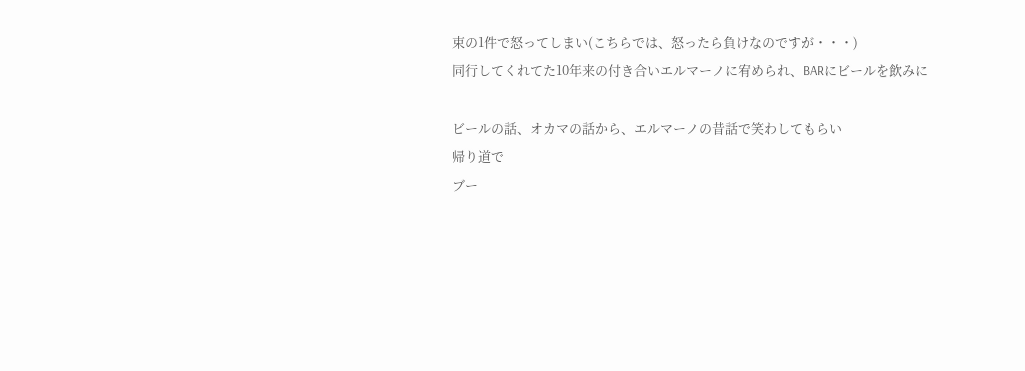束の1件で怒ってしまい(こちらでは、怒ったら負けなのですが・・・)
同行してくれてた10年来の付き合いエルマーノに宥められ、BARにビールを飲みに

ビールの話、オカマの話から、エルマーノの昔話で笑わしてもらい
帰り道で
ブー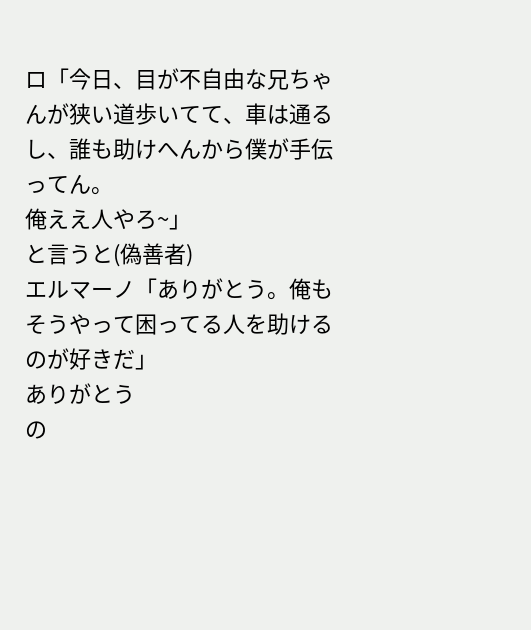ロ「今日、目が不自由な兄ちゃんが狭い道歩いてて、車は通るし、誰も助けへんから僕が手伝ってん。
俺ええ人やろ~」
と言うと(偽善者)
エルマーノ「ありがとう。俺もそうやって困ってる人を助けるのが好きだ」
ありがとう
の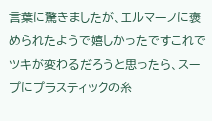言葉に驚きましたが、エルマーノに褒められたようで嬉しかったですこれでツキが変わるだろうと思ったら、スープにプラスティックの糸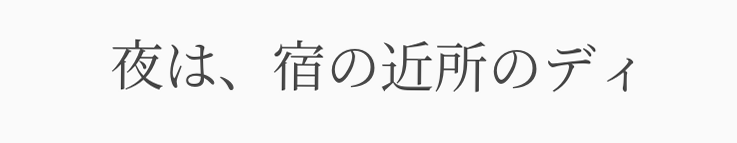夜は、宿の近所のディ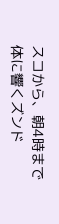スコから、朝4時まで体に響くズンド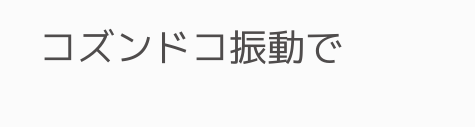コズンドコ振動で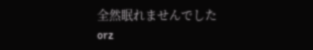全然眠れませんでしたorz